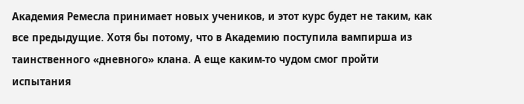Академия Ремесла принимает новых учеников, и этот курс будет не таким, как все предыдущие. Хотя бы потому, что в Академию поступила вампирша из таинственного «дневного» клана. А еще каким-то чудом смог пройти испытания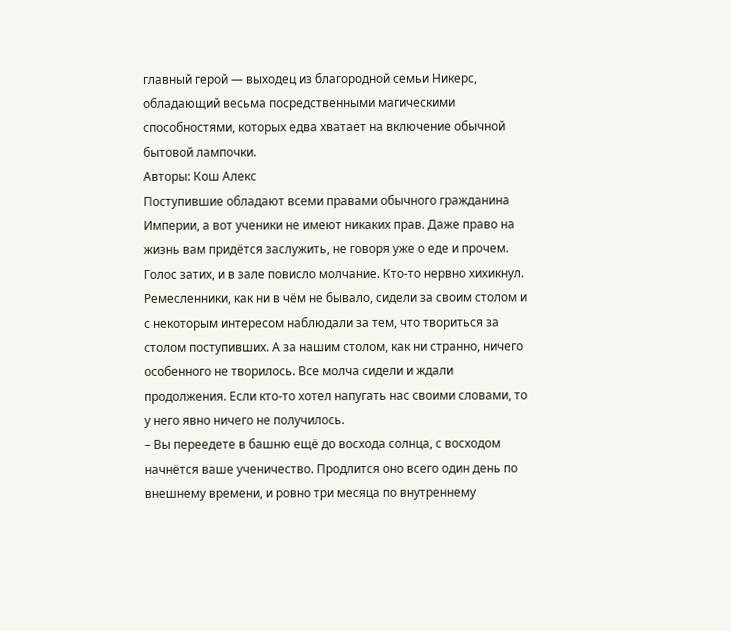главный герой — выходец из благородной семьи Никерс, обладающий весьма посредственными магическими способностями, которых едва хватает на включение обычной бытовой лампочки.
Авторы: Кош Алекс
Поступившие обладают всеми правами обычного гражданина Империи, а вот ученики не имеют никаких прав. Даже право на жизнь вам придётся заслужить, не говоря уже о еде и прочем.
Голос затих, и в зале повисло молчание. Кто‑то нервно хихикнул. Ремесленники, как ни в чём не бывало, сидели за своим столом и с некоторым интересом наблюдали за тем, что твориться за столом поступивших. А за нашим столом, как ни странно, ничего особенного не творилось. Все молча сидели и ждали продолжения. Если кто‑то хотел напугать нас своими словами, то у него явно ничего не получилось.
– Вы переедете в башню ещё до восхода солнца, с восходом начнётся ваше ученичество. Продлится оно всего один день по внешнему времени, и ровно три месяца по внутреннему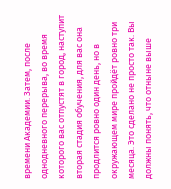времени Академии. Затем, после однодневного перерыва, во время которого вас отпустят в город, наступит вторая стадия обучения, для вас она продлится ровно один день, но в окружающем мире пройдёт ровно три месяца. Это сделано не просто так. Вы должны понять, что отныне выше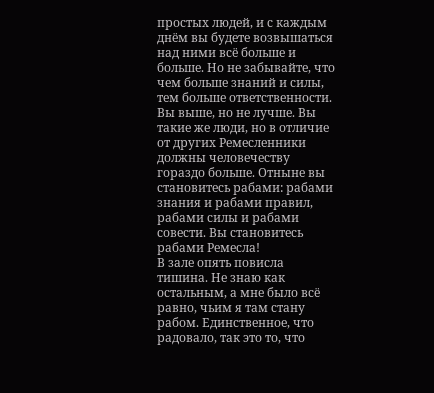простых людей, и с каждым днём вы будете возвышаться над ними всё больше и больше. Но не забывайте, что чем больше знаний и силы, тем больше ответственности. Вы выше, но не лучше. Вы такие же люди, но в отличие от других Ремесленники должны человечеству гораздо больше. Отныне вы становитесь рабами: рабами знания и рабами правил, рабами силы и рабами совести. Вы становитесь рабами Ремесла!
В зале опять повисла тишина. Не знаю как остальным, а мне было всё равно, чьим я там стану рабом. Единственное, что радовало, так это то, что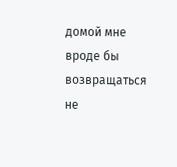домой мне вроде бы возвращаться не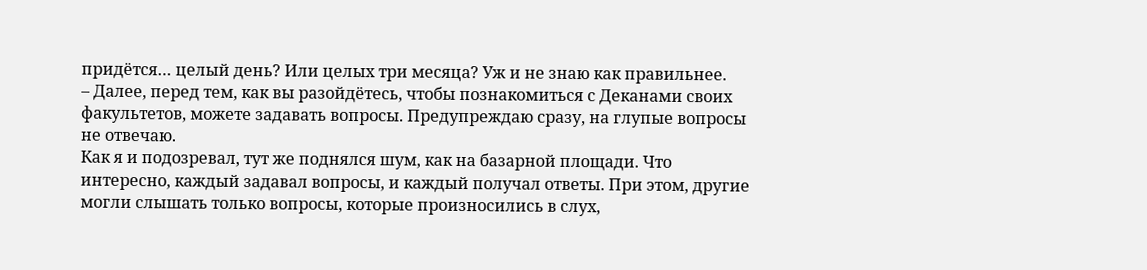придётся… целый день? Или целых три месяца? Уж и не знаю как правильнее.
– Далее, перед тем, как вы разойдётесь, чтобы познакомиться с Деканами своих факультетов, можете задавать вопросы. Предупреждаю сразу, на глупые вопросы не отвечаю.
Как я и подозревал, тут же поднялся шум, как на базарной площади. Что интересно, каждый задавал вопросы, и каждый получал ответы. При этом, другие могли слышать только вопросы, которые произносились в слух,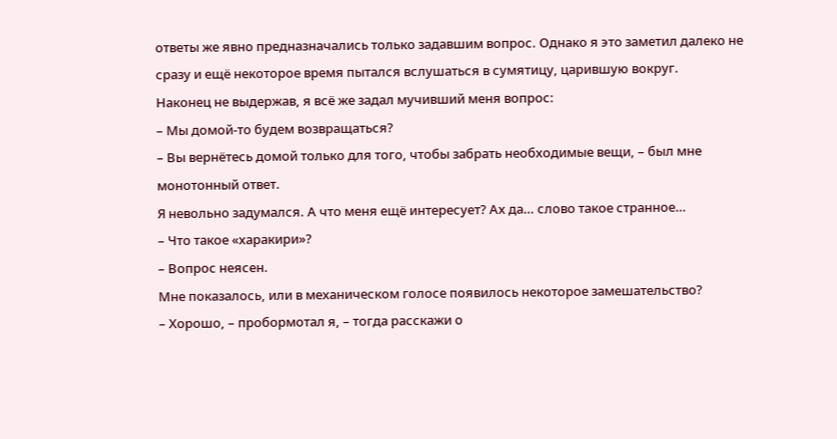ответы же явно предназначались только задавшим вопрос. Однако я это заметил далеко не сразу и ещё некоторое время пытался вслушаться в сумятицу, царившую вокруг.
Наконец не выдержав, я всё же задал мучивший меня вопрос:
– Мы домой‑то будем возвращаться?
– Вы вернётесь домой только для того, чтобы забрать необходимые вещи, – был мне монотонный ответ.
Я невольно задумался. А что меня ещё интересует? Ах да… слово такое странное…
– Что такое «харакири»?
– Вопрос неясен.
Мне показалось, или в механическом голосе появилось некоторое замешательство?
– Хорошо, – пробормотал я, – тогда расскажи о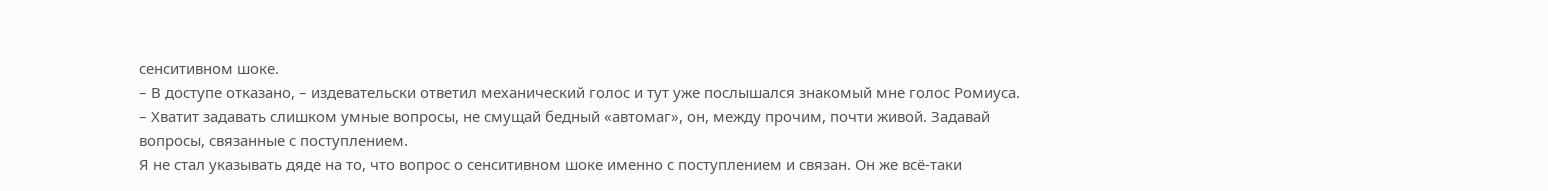сенситивном шоке.
– В доступе отказано, – издевательски ответил механический голос и тут уже послышался знакомый мне голос Ромиуса. – Хватит задавать слишком умные вопросы, не смущай бедный «автомаг», он, между прочим, почти живой. Задавай вопросы, связанные с поступлением.
Я не стал указывать дяде на то, что вопрос о сенситивном шоке именно с поступлением и связан. Он же всё‑таки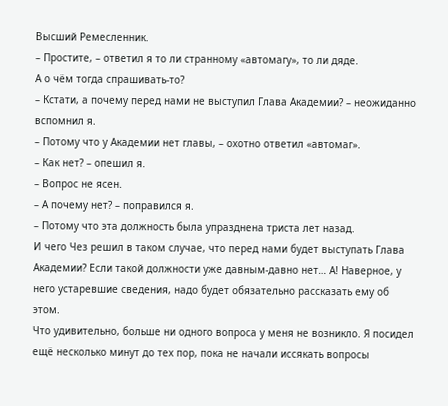Высший Ремесленник.
– Простите, – ответил я то ли странному «автомагу», то ли дяде.
А о чём тогда спрашивать‑то?
– Кстати, а почему перед нами не выступил Глава Академии? – неожиданно вспомнил я.
– Потому что у Академии нет главы, – охотно ответил «автомаг».
– Как нет? – опешил я.
– Вопрос не ясен.
– А почему нет? – поправился я.
– Потому что эта должность была упразднена триста лет назад.
И чего Чез решил в таком случае, что перед нами будет выступать Глава Академии? Если такой должности уже давным‑давно нет… А! Наверное, у него устаревшие сведения, надо будет обязательно рассказать ему об этом.
Что удивительно, больше ни одного вопроса у меня не возникло. Я посидел ещё несколько минут до тех пор, пока не начали иссякать вопросы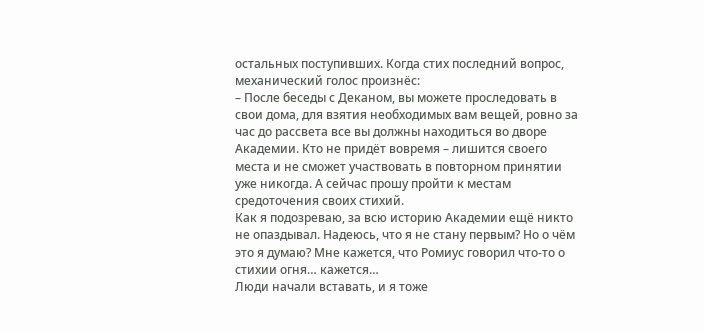остальных поступивших. Когда стих последний вопрос, механический голос произнёс:
– После беседы с Деканом, вы можете проследовать в свои дома, для взятия необходимых вам вещей, ровно за час до рассвета все вы должны находиться во дворе Академии. Кто не придёт вовремя – лишится своего места и не сможет участвовать в повторном принятии уже никогда. А сейчас прошу пройти к местам средоточения своих стихий.
Как я подозреваю, за всю историю Академии ещё никто не опаздывал. Надеюсь, что я не стану первым? Но о чём это я думаю? Мне кажется, что Ромиус говорил что‑то о стихии огня… кажется…
Люди начали вставать, и я тоже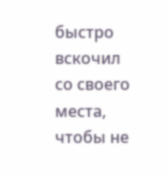быстро вскочил со своего места, чтобы не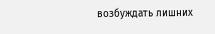возбуждать лишних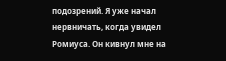подозрений. Я уже начал нервничать, когда увидел Ромиуса. Он кивнул мне на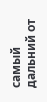самый дальний от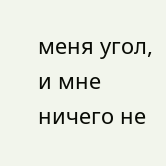меня угол, и мне ничего не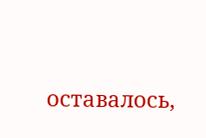оставалось,